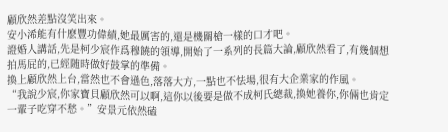顧欣然差點沒笑出來。
安小浠能有什麽豐功偉績,她最厲害的,還是機關槍一樣的口才吧。
證婚人講話,先是柯少宸作爲穆饒的領導,開始了一系列的長篇大論,顧欣然看了,有幾個想拍馬屁的,已經随時做好鼓掌的準備。
換上顧欣然上台,當然也不會遜色,落落大方,一點也不怯場,很有大企業家的作風。
“我說少宸,你家寶貝顧欣然可以啊,這你以後要是做不成柯氏總裁,換她養你,你倆也肯定一輩子吃穿不愁。”安景元依然磕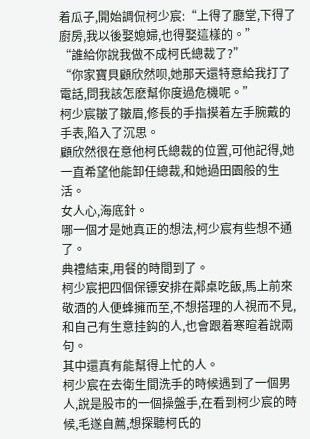着瓜子,開始調侃柯少宸:“上得了廳堂,下得了廚房,我以後娶媳婦,也得娶這樣的。”
“誰給你說我做不成柯氏總裁了?”
“你家寶貝顧欣然呗,她那天還特意給我打了電話,問我該怎麽幫你度過危機呢。”
柯少宸皺了皺眉,修長的手指摸着左手腕戴的手表,陷入了沉思。
顧欣然很在意他柯氏總裁的位置,可他記得,她一直希望他能卸任總裁,和她過田園般的生活。
女人心,海底針。
哪一個才是她真正的想法,柯少宸有些想不通了。
典禮結束,用餐的時間到了。
柯少宸把四個保镖安排在鄰桌吃飯,馬上前來敬酒的人便蜂擁而至,不想搭理的人視而不見,和自己有生意挂鈎的人,也會跟着寒暄着說兩句。
其中還真有能幫得上忙的人。
柯少宸在去衛生間洗手的時候遇到了一個男人,說是股市的一個操盤手,在看到柯少宸的時候,毛遂自薦,想探聽柯氏的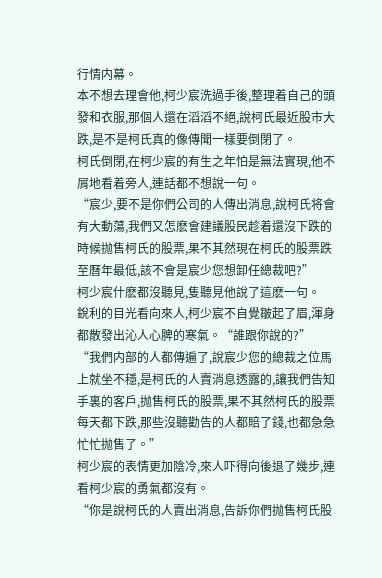行情内幕。
本不想去理會他,柯少宸洗過手後,整理着自己的頭發和衣服,那個人還在滔滔不絕,說柯氏最近股市大跌,是不是柯氏真的像傳聞一樣要倒閉了。
柯氏倒閉,在柯少宸的有生之年怕是無法實現,他不屑地看着旁人,連話都不想說一句。
“宸少,要不是你們公司的人傳出消息,說柯氏将會有大動蕩,我們又怎麽會建議股民趁着還沒下跌的時候抛售柯氏的股票,果不其然現在柯氏的股票跌至曆年最低,該不會是宸少您想卸任總裁吧?”
柯少宸什麽都沒聽見,隻聽見他說了這麽一句。
銳利的目光看向來人,柯少宸不自覺皺起了眉,渾身都散發出沁人心脾的寒氣。“誰跟你說的?”
“我們内部的人都傳遍了,說宸少您的總裁之位馬上就坐不穩,是柯氏的人賣消息透露的,讓我們告知手裏的客戶,抛售柯氏的股票,果不其然柯氏的股票每天都下跌,那些沒聽勸告的人都賠了錢,也都急急忙忙抛售了。”
柯少宸的表情更加陰冷,來人吓得向後退了幾步,連看柯少宸的勇氣都沒有。
“你是說柯氏的人賣出消息,告訴你們抛售柯氏股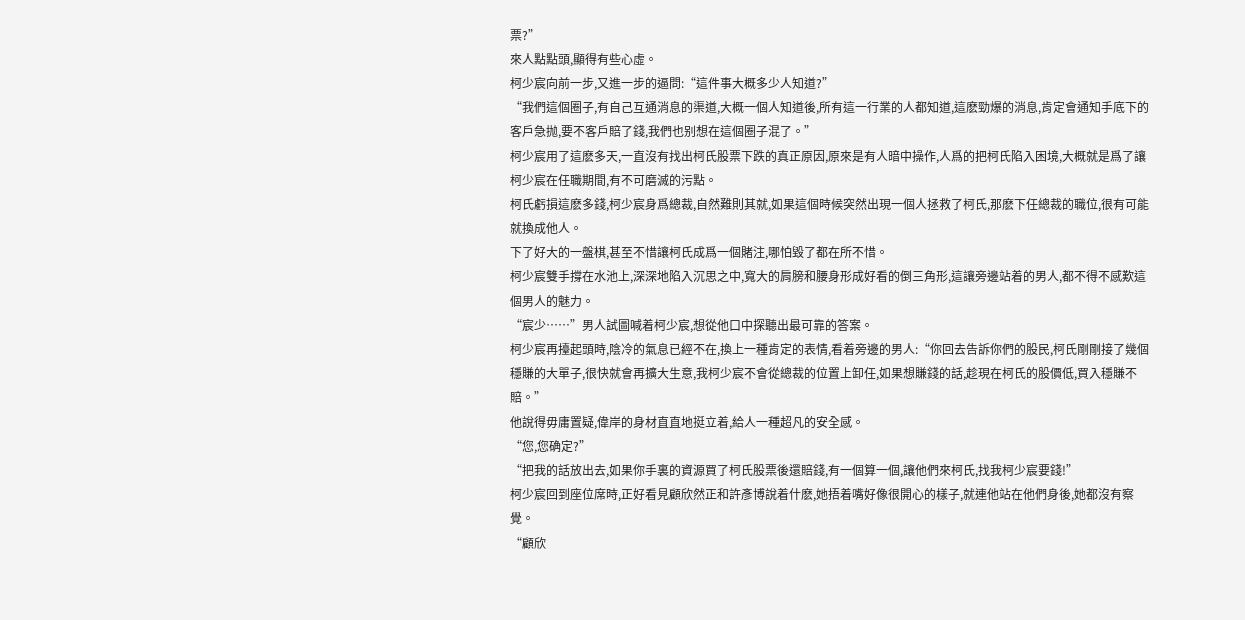票?”
來人點點頭,顯得有些心虛。
柯少宸向前一步,又進一步的逼問:“這件事大概多少人知道?”
“我們這個圈子,有自己互通消息的渠道,大概一個人知道後,所有這一行業的人都知道,這麽勁爆的消息,肯定會通知手底下的客戶急抛,要不客戶賠了錢,我們也别想在這個圈子混了。”
柯少宸用了這麽多天,一直沒有找出柯氏股票下跌的真正原因,原來是有人暗中操作,人爲的把柯氏陷入困境,大概就是爲了讓柯少宸在任職期間,有不可磨滅的污點。
柯氏虧損這麽多錢,柯少宸身爲總裁,自然難則其就,如果這個時候突然出現一個人拯救了柯氏,那麽下任總裁的職位,很有可能就換成他人。
下了好大的一盤棋,甚至不惜讓柯氏成爲一個賭注,哪怕毀了都在所不惜。
柯少宸雙手撐在水池上,深深地陷入沉思之中,寬大的肩膀和腰身形成好看的倒三角形,這讓旁邊站着的男人,都不得不感歎這個男人的魅力。
“宸少……”男人試圖喊着柯少宸,想從他口中探聽出最可靠的答案。
柯少宸再擡起頭時,陰冷的氣息已經不在,換上一種肯定的表情,看着旁邊的男人:“你回去告訴你們的股民,柯氏剛剛接了幾個穩賺的大單子,很快就會再擴大生意,我柯少宸不會從總裁的位置上卸任,如果想賺錢的話,趁現在柯氏的股價低,買入穩賺不賠。”
他說得毋庸置疑,偉岸的身材直直地挺立着,給人一種超凡的安全感。
“您,您确定?”
“把我的話放出去,如果你手裏的資源買了柯氏股票後還賠錢,有一個算一個,讓他們來柯氏,找我柯少宸要錢!”
柯少宸回到座位席時,正好看見顧欣然正和許彥博說着什麽,她捂着嘴好像很開心的樣子,就連他站在他們身後,她都沒有察覺。
“顧欣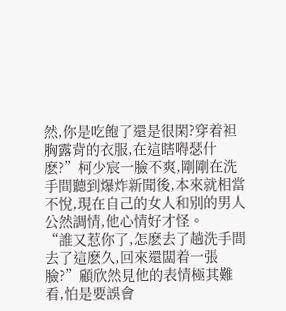然,你是吃飽了還是很閑?穿着袒胸露背的衣服,在這瞎嘚瑟什麽?”柯少宸一臉不爽,剛剛在洗手間聽到爆炸新聞後,本來就相當不悅,現在自己的女人和别的男人公然調情,他心情好才怪。
“誰又惹你了,怎麽去了趟洗手間去了這麽久,回來還闆着一張臉?”顧欣然見他的表情極其難看,怕是要誤會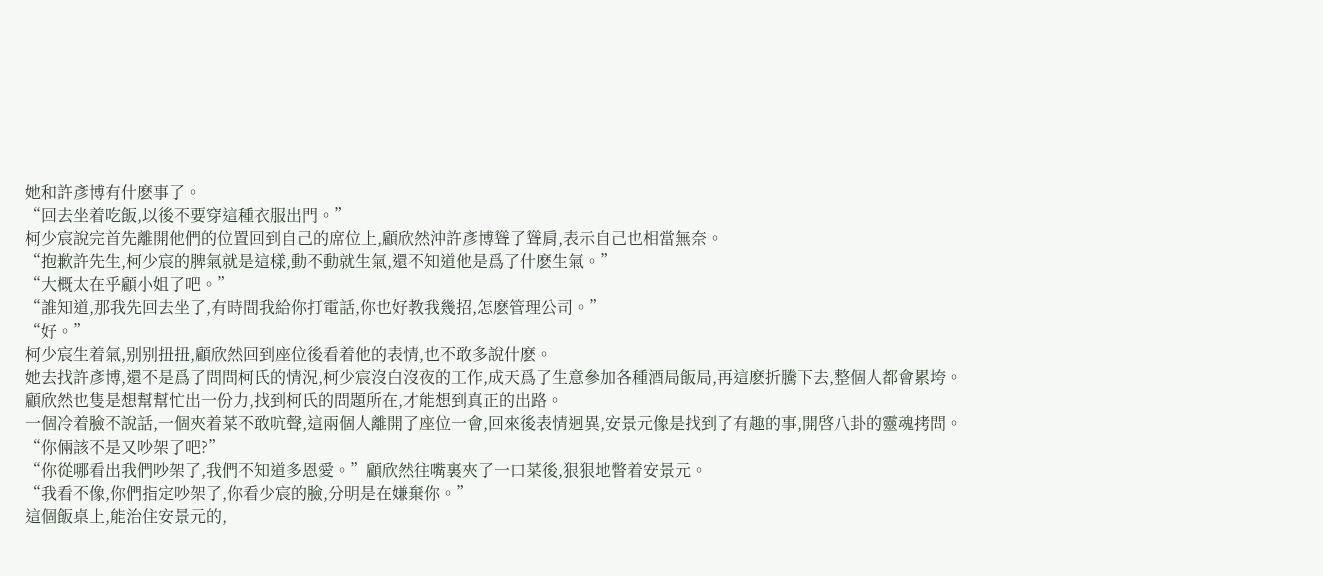她和許彥博有什麽事了。
“回去坐着吃飯,以後不要穿這種衣服出門。”
柯少宸說完首先離開他們的位置回到自己的席位上,顧欣然沖許彥博聳了聳肩,表示自己也相當無奈。
“抱歉許先生,柯少宸的脾氣就是這樣,動不動就生氣,還不知道他是爲了什麽生氣。”
“大概太在乎顧小姐了吧。”
“誰知道,那我先回去坐了,有時間我給你打電話,你也好教我幾招,怎麽管理公司。”
“好。”
柯少宸生着氣,别别扭扭,顧欣然回到座位後看着他的表情,也不敢多說什麽。
她去找許彥博,還不是爲了問問柯氏的情況,柯少宸沒白沒夜的工作,成天爲了生意參加各種酒局飯局,再這麽折騰下去,整個人都會累垮。
顧欣然也隻是想幫幫忙出一份力,找到柯氏的問題所在,才能想到真正的出路。
一個冷着臉不說話,一個夾着菜不敢吭聲,這兩個人離開了座位一會,回來後表情迥異,安景元像是找到了有趣的事,開啓八卦的靈魂拷問。
“你倆該不是又吵架了吧?”
“你從哪看出我們吵架了,我們不知道多恩愛。”顧欣然往嘴裏夾了一口菜後,狠狠地瞥着安景元。
“我看不像,你們指定吵架了,你看少宸的臉,分明是在嫌棄你。”
這個飯桌上,能治住安景元的,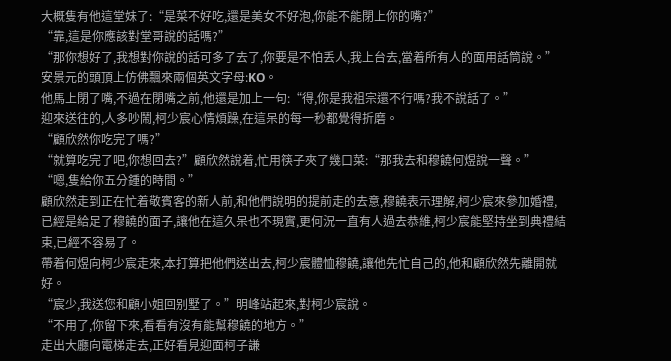大概隻有他這堂妹了:“是菜不好吃,還是美女不好泡,你能不能閉上你的嘴?”
“靠,這是你應該對堂哥說的話嗎?”
“那你想好了,我想對你說的話可多了去了,你要是不怕丢人,我上台去,當着所有人的面用話筒說。”
安景元的頭頂上仿佛飄來兩個英文字母:KO。
他馬上閉了嘴,不過在閉嘴之前,他還是加上一句:“得,你是我祖宗還不行嗎?我不說話了。”
迎來送往的,人多吵鬧,柯少宸心情煩躁,在這呆的每一秒都覺得折磨。
“顧欣然你吃完了嗎?”
“就算吃完了吧,你想回去?”顧欣然說着,忙用筷子夾了幾口菜:“那我去和穆饒何煜說一聲。”
“嗯,隻給你五分鍾的時間。”
顧欣然走到正在忙着敬賓客的新人前,和他們說明的提前走的去意,穆饒表示理解,柯少宸來參加婚禮,已經是給足了穆饒的面子,讓他在這久呆也不現實,更何況一直有人過去恭維,柯少宸能堅持坐到典禮結束,已經不容易了。
帶着何煜向柯少宸走來,本打算把他們送出去,柯少宸體恤穆饒,讓他先忙自己的,他和顧欣然先離開就好。
“宸少,我送您和顧小姐回别墅了。”明峰站起來,對柯少宸說。
“不用了,你留下來,看看有沒有能幫穆饒的地方。”
走出大廳向電梯走去,正好看見迎面柯子謙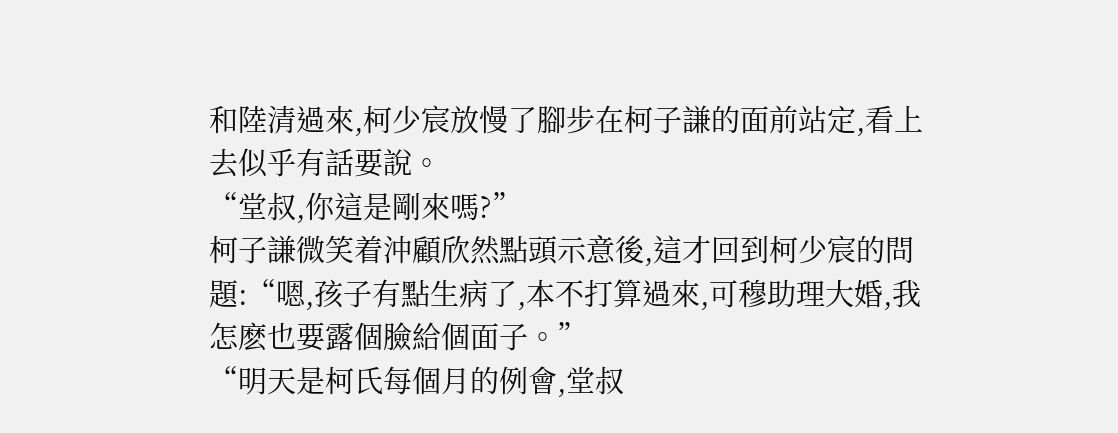和陸清過來,柯少宸放慢了腳步在柯子謙的面前站定,看上去似乎有話要說。
“堂叔,你這是剛來嗎?”
柯子謙微笑着沖顧欣然點頭示意後,這才回到柯少宸的問題:“嗯,孩子有點生病了,本不打算過來,可穆助理大婚,我怎麽也要露個臉給個面子。”
“明天是柯氏每個月的例會,堂叔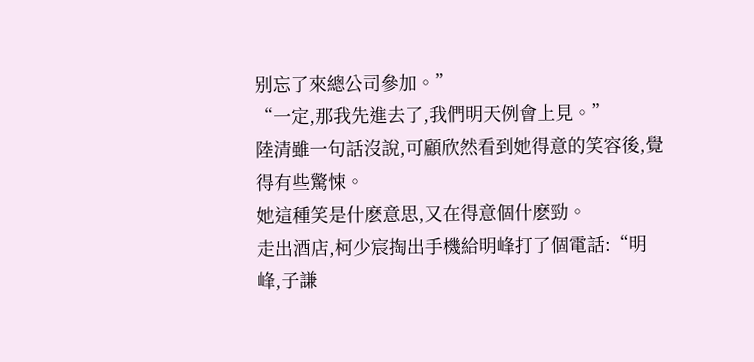别忘了來總公司參加。”
“一定,那我先進去了,我們明天例會上見。”
陸清雖一句話沒說,可顧欣然看到她得意的笑容後,覺得有些驚悚。
她這種笑是什麽意思,又在得意個什麽勁。
走出酒店,柯少宸掏出手機給明峰打了個電話:“明峰,子謙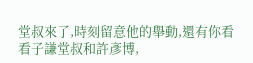堂叔來了,時刻留意他的舉動,還有你看看子謙堂叔和許彥博,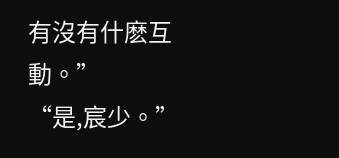有沒有什麽互動。”
“是,宸少。”